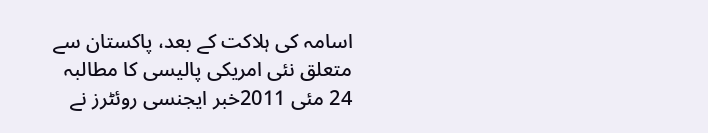اسامہ کی ہلاکت کے بعد، پاکستان سے متعلق نئی امریکی پالیسی کا مطالبہ
24 مئی 2011خبر ایجنسی روئٹرز نے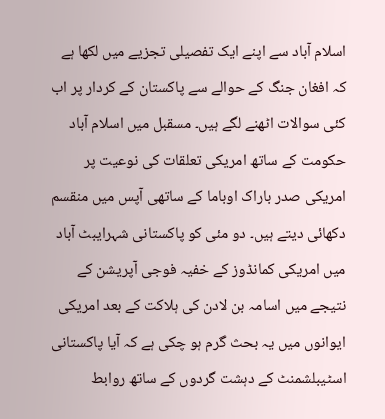اسلام آباد سے اپنے ایک تفصیلی تجزیے میں لکھا ہے کہ افغان جنگ کے حوالے سے پاکستان کے کردار پر اب کئی سوالات اٹھنے لگے ہیں۔ مسقبل میں اسلام آباد حکومت کے ساتھ امریکی تعلقات کی نوعیت پر امریکی صدر باراک اوباما کے ساتھی آپس میں منقسم دکھائی دیتے ہیں۔ دو مئی کو پاکستانی شہرایبٹ آباد میں امریکی کمانڈوز کے خفیہ فوجی آپریشن کے نتیجے میں اسامہ بن لادن کی ہلاکت کے بعد امریکی ایوانوں میں یہ بحث گرم ہو چکی ہے کہ آیا پاکستانی اسٹیبلشمنٹ کے دہشت گردوں کے ساتھ روابط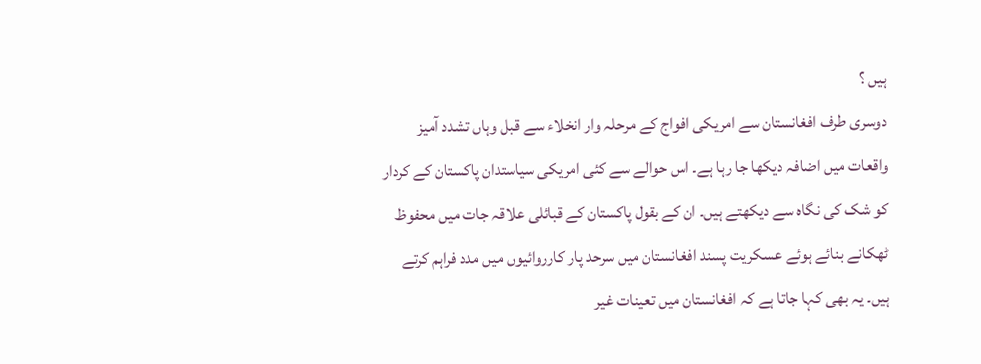ہیں ؟
دوسری طرف افغانستان سے امریکی افواج کے مرحلہ وار انخلاء سے قبل وہاں تشدد آمیز واقعات میں اضافہ دیکھا جا رہا ہے۔ اس حوالے سے کئی امریکی سیاستدان پاکستان کے کردار کو شک کی نگاہ سے دیکھتے ہیں۔ ان کے بقول پاکستان کے قبائلی علاقہ جات میں محفوظ ٹھکانے بنائے ہوئے عسکریت پسند افغانستان میں سرحد پار کارروائیوں میں مدد فراہم کرتے ہیں۔ یہ بھی کہا جاتا ہے کہ افغانستان میں تعینات غیر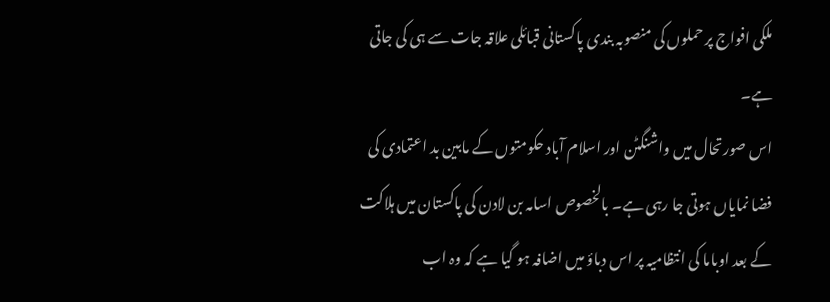ملکی افواج پر حملوں کی منصوبہ بندی پاکستانی قبائلی علاقہ جات سے ہی کی جاتی ہے۔
اس صورتحال میں واشنگٹن اور اسلام آباد حکومتوں کے مابین بد اعتمادی کی فضا نمایاں ہوتی جا رہی ہے۔ بالخصوص اسامہ بن لادن کی پاکستان میں ہلاکت کے بعد اوباما کی انتظامیہ پر اس دباؤ میں اضافہ ہو گیا ہے کہ وہ اب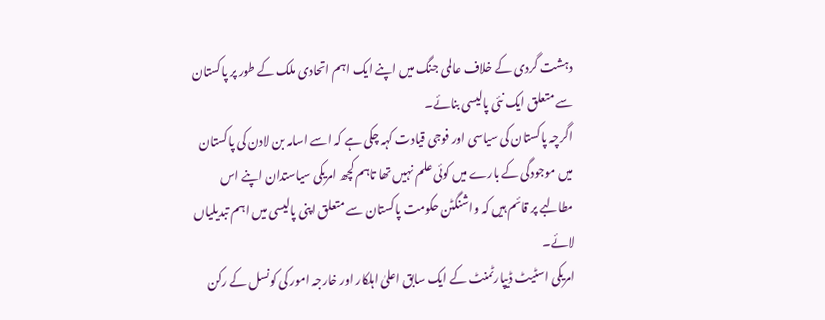دہشت گردی کے خلاف عالمی جنگ میں اپنے ایک اہم اتحادی ملک کے طور پر پاکستان سے متعلق ایک نئی پالیسی بنائے۔
اگرچہ پاکستان کی سیاسی اور فوجی قیادت کہہ چکی ہے کہ اسے اسامہ بن لادن کی پاکستان میں موجودگی کے بارے میں کوئی علم نہیں تھا تاہم کچھ امریکی سیاستدان اپنے اس مطالبے پر قائم ہیں کہ واشنگٹن حکومت پاکستان سے متعلق اپنی پالیسی میں اہم تبدیلیاں لائے۔
امریکی اسٹیٹ ڈیپارٹمنٹ کے ایک سابق اعلیٰ اہلکار اور خارجہ امور کی کونسل کے رکن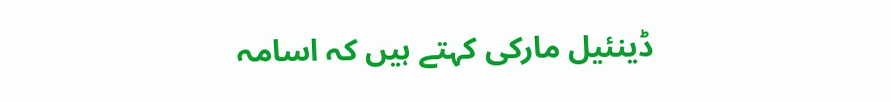ڈینئیل مارکی کہتے ہیں کہ اسامہ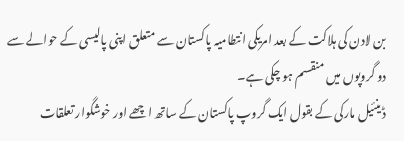بن لادن کی ہلاکت کے بعد امریکی انتطامیہ پاکستان سے متعلق اپنی پالیسی کے حوالے سے دو گروپوں میں منقسم ہو چکی ہے۔
ڈینئیل مارکی کے بقول ایک گروپ پاکستان کے ساتھ اچھے اور خوشگوار تعلقات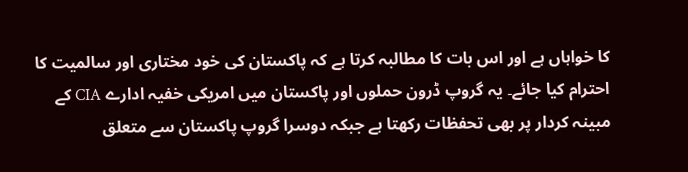کا خواہاں ہے اور اس بات کا مطالبہ کرتا ہے کہ پاکستان کی خود مختاری اور سالمیت کا احترام کیا جائے۔ یہ گروپ ڈرون حملوں اور پاکستان میں امریکی خفیہ ادارے CIA کے مبینہ کردار پر بھی تحفظات رکھتا ہے جبکہ دوسرا گروپ پاکستان سے متعلق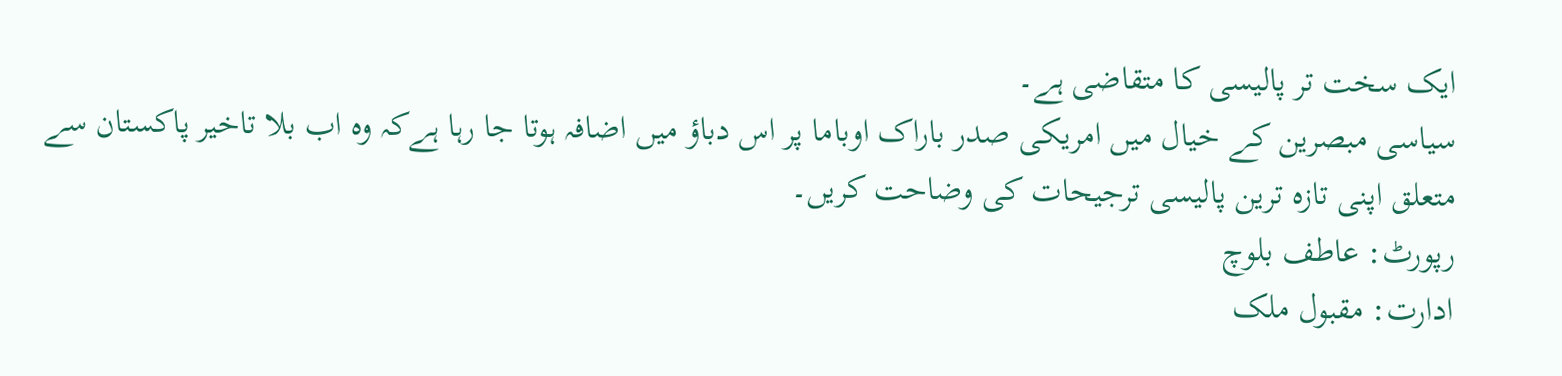ایک سخت تر پالیسی کا متقاضی ہے۔
سیاسی مبصرین کے خیال میں امریکی صدر باراک اوباما پر اس دباؤ میں اضافہ ہوتا جا رہا ہےکہ وہ اب بلا تاخیر پاکستان سے متعلق اپنی تازہ ترین پالیسی ترجیحات کی وضاحت کریں۔
رپورٹ: عاطف بلوچ
ادارت: مقبول ملک